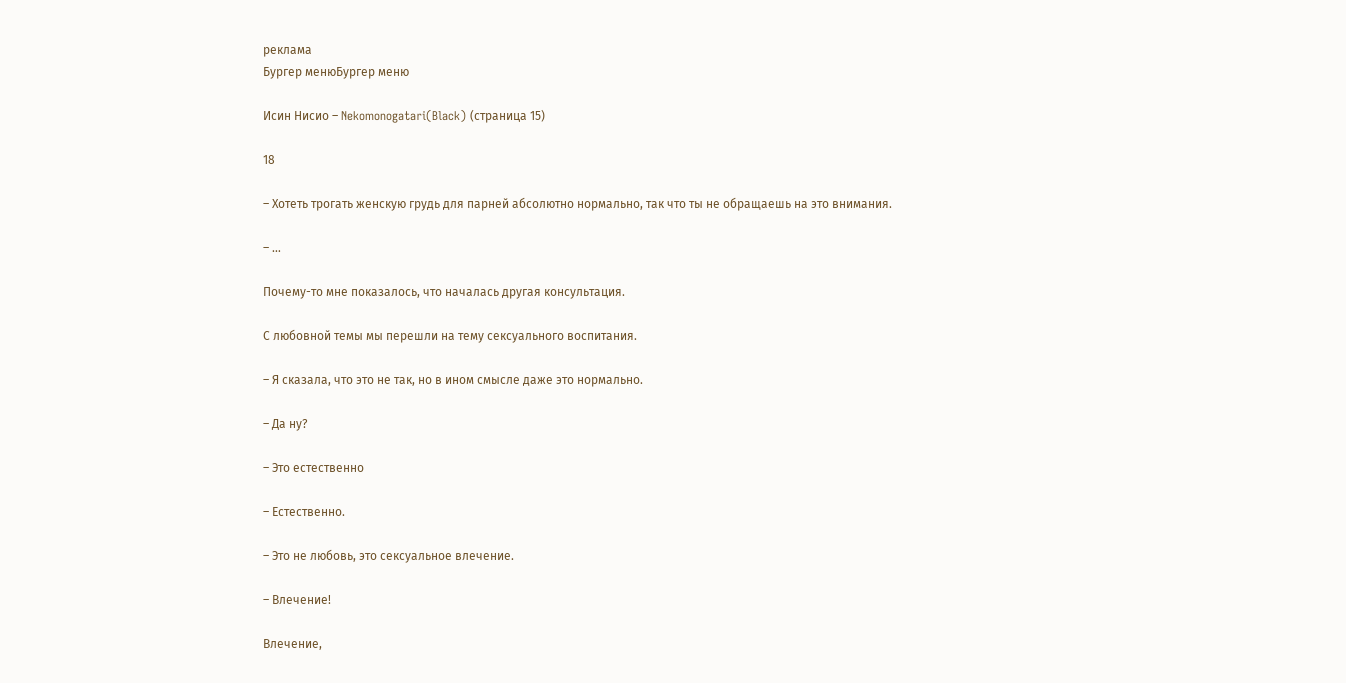реклама
Бургер менюБургер меню

Исин Нисио – Nekomonogatari(Black) (страница 15)

18

– Хотеть трогать женскую грудь для парней абсолютно нормально, так что ты не обращаешь на это внимания.

– …

Почему-то мне показалось, что началась другая консультация.

С любовной темы мы перешли на тему сексуального воспитания.

– Я сказала, что это не так, но в ином смысле даже это нормально.

– Да ну?

– Это естественно

– Естественно.

– Это не любовь, это сексуальное влечение.

– Влечение!

Влечение,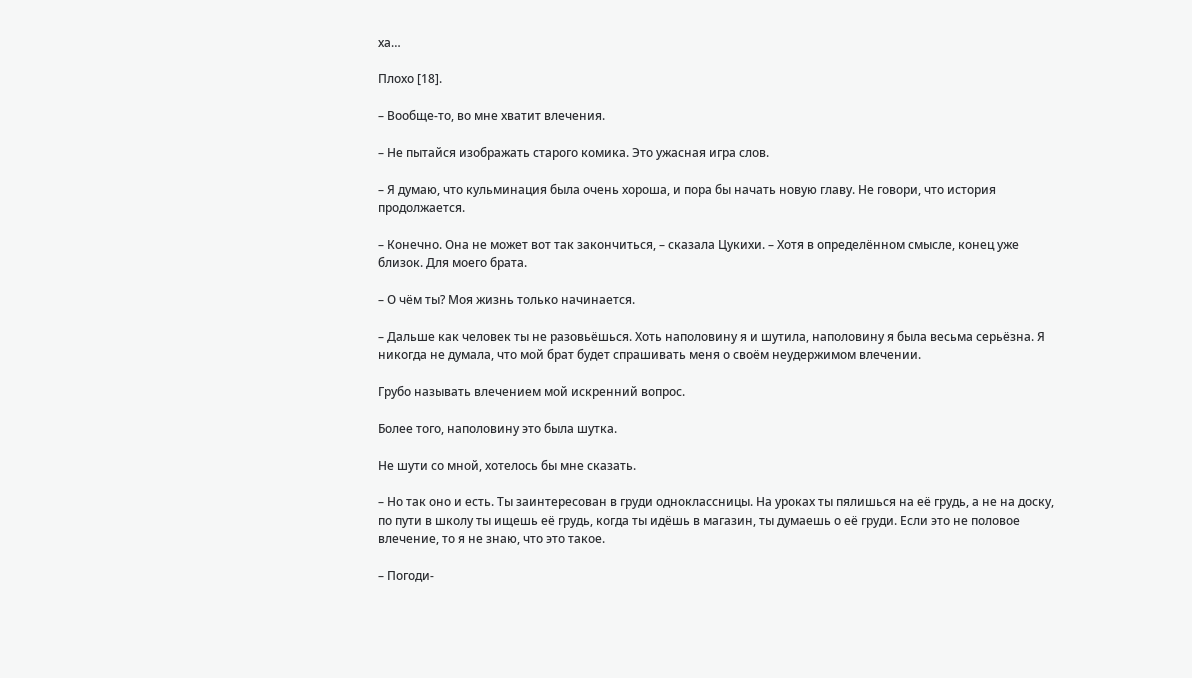ха…

Плохо [18].

– Вообще-то, во мне хватит влечения.

– Не пытайся изображать старого комика. Это ужасная игра слов.

– Я думаю, что кульминация была очень хороша, и пора бы начать новую главу. Не говори, что история продолжается.

– Конечно. Она не может вот так закончиться, – сказала Цукихи. – Хотя в определённом смысле, конец уже близок. Для моего брата.

– О чём ты? Моя жизнь только начинается.

– Дальше как человек ты не разовьёшься. Хоть наполовину я и шутила, наполовину я была весьма серьёзна. Я никогда не думала, что мой брат будет спрашивать меня о своём неудержимом влечении.

Грубо называть влечением мой искренний вопрос.

Более того, наполовину это была шутка.

Не шути со мной, хотелось бы мне сказать.

– Но так оно и есть. Ты заинтересован в груди одноклассницы. На уроках ты пялишься на её грудь, а не на доску, по пути в школу ты ищешь её грудь, когда ты идёшь в магазин, ты думаешь о её груди. Если это не половое влечение, то я не знаю, что это такое.

– Погоди-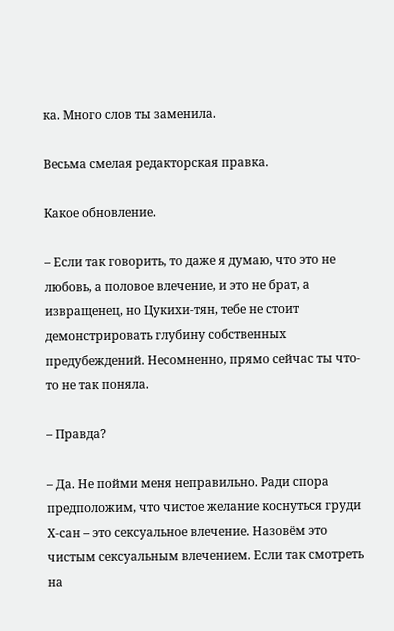ка. Много слов ты заменила.

Весьма смелая редакторская правка.

Какое обновление.

– Если так говорить, то даже я думаю, что это не любовь, а половое влечение, и это не брат, а извращенец, но Цукихи-тян, тебе не стоит демонстрировать глубину собственных предубеждений. Несомненно, прямо сейчас ты что-то не так поняла.

– Правда?

– Да. Не пойми меня неправильно. Ради спора предположим, что чистое желание коснуться груди Х-сан – это сексуальное влечение. Назовём это чистым сексуальным влечением. Если так смотреть на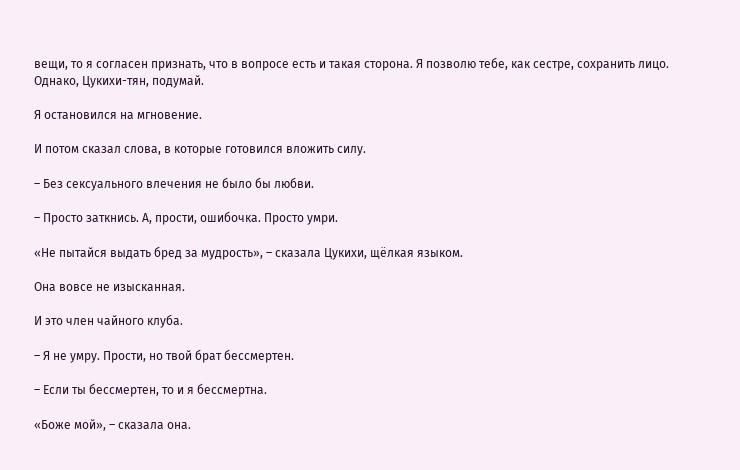вещи, то я согласен признать, что в вопросе есть и такая сторона. Я позволю тебе, как сестре, сохранить лицо. Однако, Цукихи-тян, подумай.

Я остановился на мгновение.

И потом сказал слова, в которые готовился вложить силу.

– Без сексуального влечения не было бы любви.

– Просто заткнись. А, прости, ошибочка. Просто умри.

«Не пытайся выдать бред за мудрость», – сказала Цукихи, щёлкая языком.

Она вовсе не изысканная.

И это член чайного клуба.

– Я не умру. Прости, но твой брат бессмертен.

– Если ты бессмертен, то и я бессмертна.

«Боже мой», – сказала она.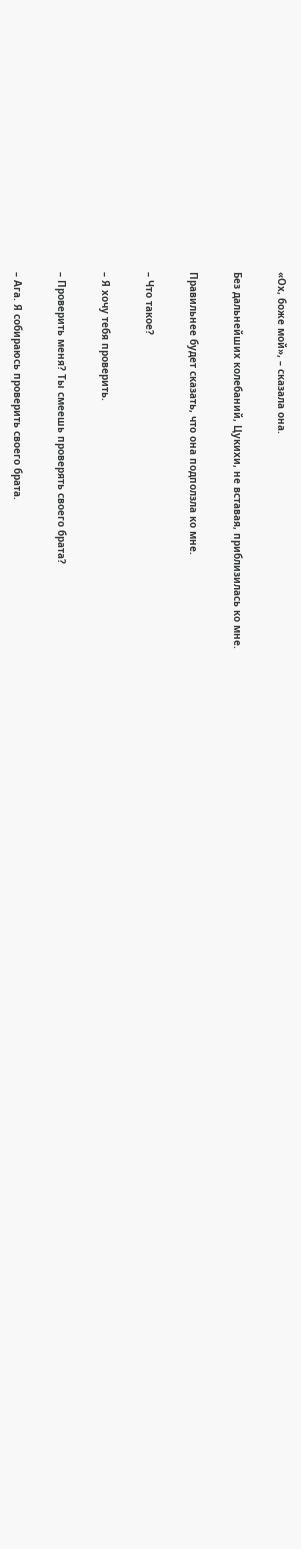«Ох, боже мой», – сказала она.

Без дальнейших колебаний, Цукихи, не вставая, приблизилась ко мне.

Правильнее будет сказать, что она подползла ко мне.

– Что такое?

– Я хочу тебя проверить.

– Проверить меня? Ты смеешь проверять своего брата?

– Ага. Я собираюсь проверить своего брата.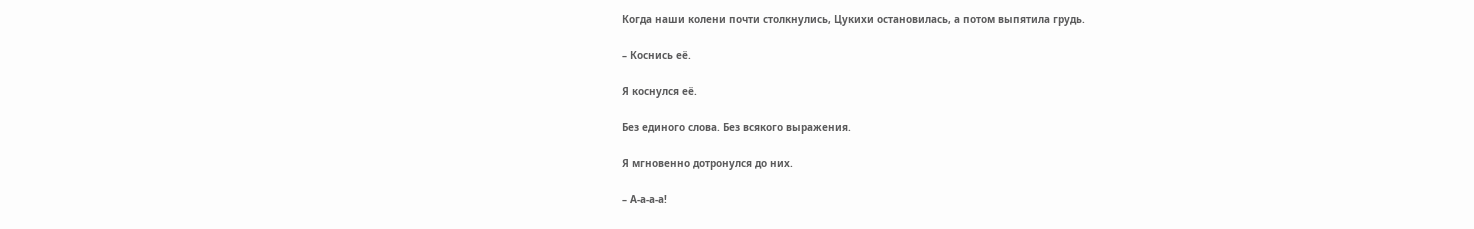Когда наши колени почти столкнулись, Цукихи остановилась, а потом выпятила грудь.

– Коснись её.

Я коснулся её.

Без единого слова. Без всякого выражения.

Я мгновенно дотронулся до них.

– А-а-а-а!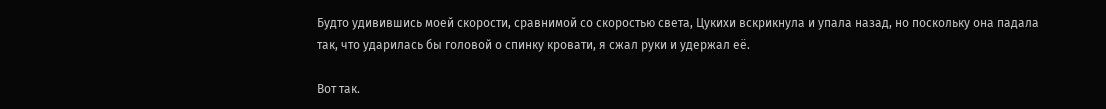Будто удивившись моей скорости, сравнимой со скоростью света, Цукихи вскрикнула и упала назад, но поскольку она падала так, что ударилась бы головой о спинку кровати, я сжал руки и удержал её.

Вот так.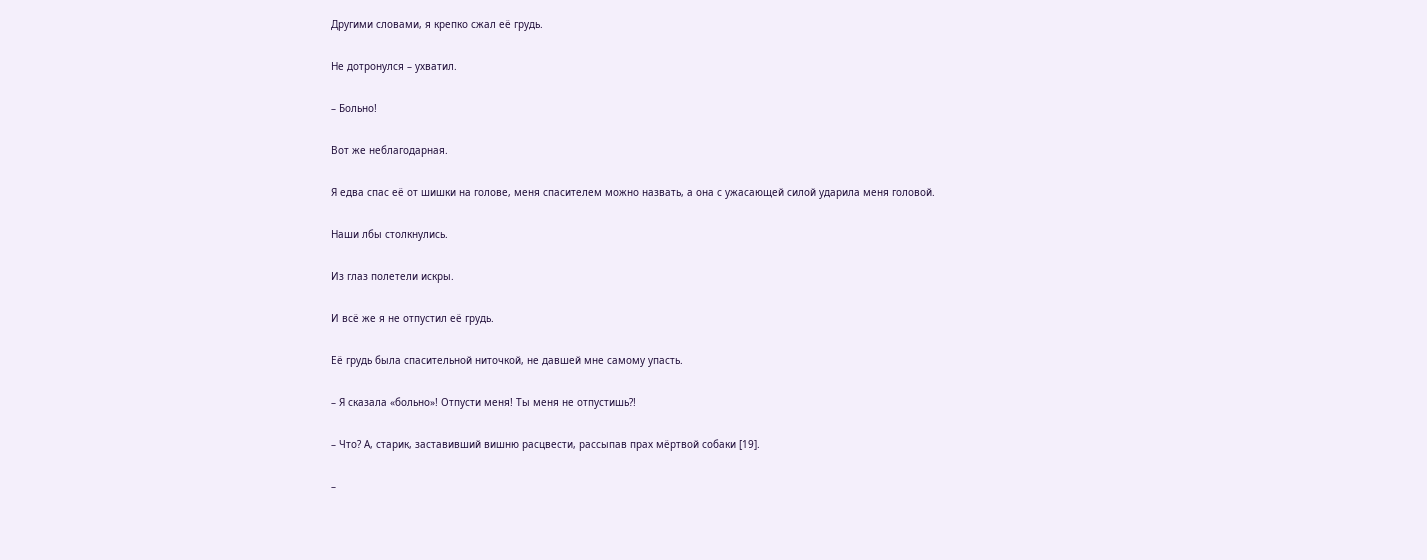Другими словами, я крепко сжал её грудь.

Не дотронулся – ухватил.

– Больно!

Вот же неблагодарная.

Я едва спас её от шишки на голове, меня спасителем можно назвать, а она с ужасающей силой ударила меня головой.

Наши лбы столкнулись.

Из глаз полетели искры.

И всё же я не отпустил её грудь.

Её грудь была спасительной ниточкой, не давшей мне самому упасть.

– Я сказала «больно»! Отпусти меня! Ты меня не отпустишь?!

– Что? А, старик, заставивший вишню расцвести, рассыпав прах мёртвой собаки [19].

–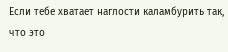Если тебе хватает наглости каламбурить так, что это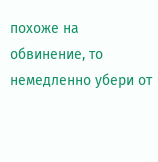похоже на обвинение, то немедленно убери от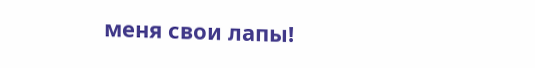меня свои лапы!